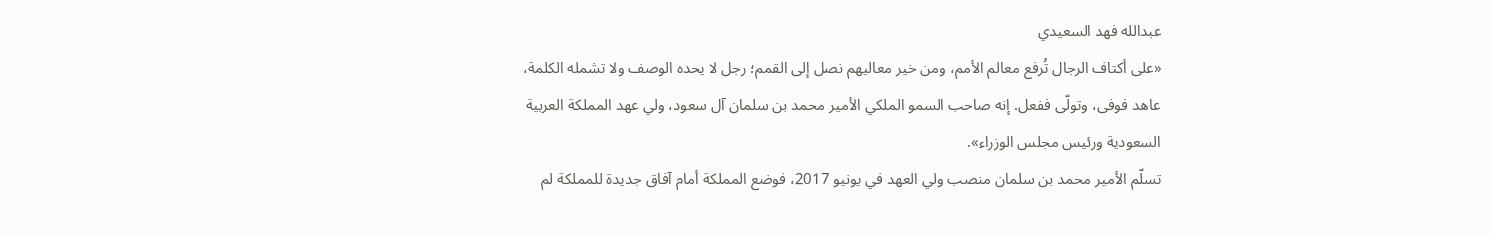عبدالله فهد السعيدي
«على أكتاف الرجال تُرفع معالم الأمم، ومن خير معاليهم نصل إلى القمم؛ رجل لا يحده الوصف ولا تشمله الكلمة، عاهد فوفى، وتولّى ففعل. إنه صاحب السمو الملكي الأمير محمد بن سلمان آل سعود، ولي عهد المملكة العربية السعودية ورئيس مجلس الوزراء».
تسلّم الأمير محمد بن سلمان منصب ولي العهد في يونيو 2017، فوضع المملكة أمام آفاق جديدة للمملكة لم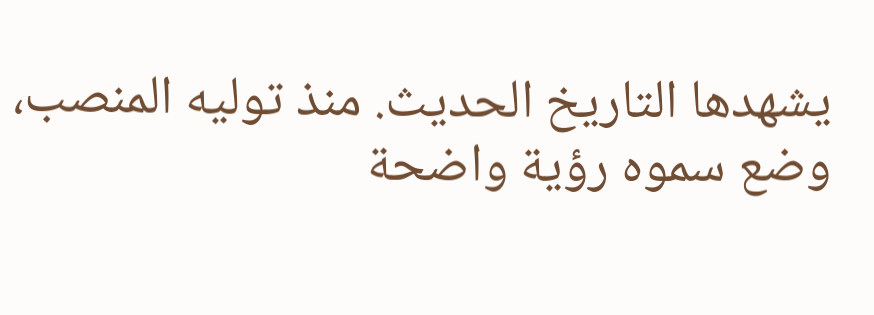يشهدها التاريخ الحديث. منذ توليه المنصب، وضع سموه رؤية واضحة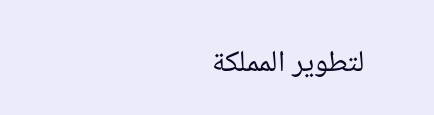لتطوير المملكة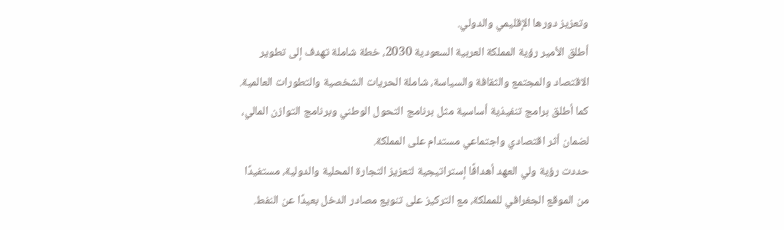وتعزيز دورها الإقليمي والدولي.
أطلق الأمير رؤية المملكة العربية السعودية 2030، خطة شاملة تهدف إلى تطوير الاقتصاد والمجتمع والثقافة والسياسة، شاملة الحريات الشخصية والتطورات العالمية.
كما أطلق برامج تنفيذية أساسية مثل برنامج التحول الوطني وبرنامج التوازن المالي، لضمان أثر اقتصادي واجتماعي مستدام على المملكة.
حددت رؤية ولي العهد أهدافًا إستراتيجية لتعزيز التجارة المحلية والدولية، مستفيدًا من الموقع الجغرافي للمملكة، مع التركيز على تنويع مصادر الدخل بعيدًا عن النفط.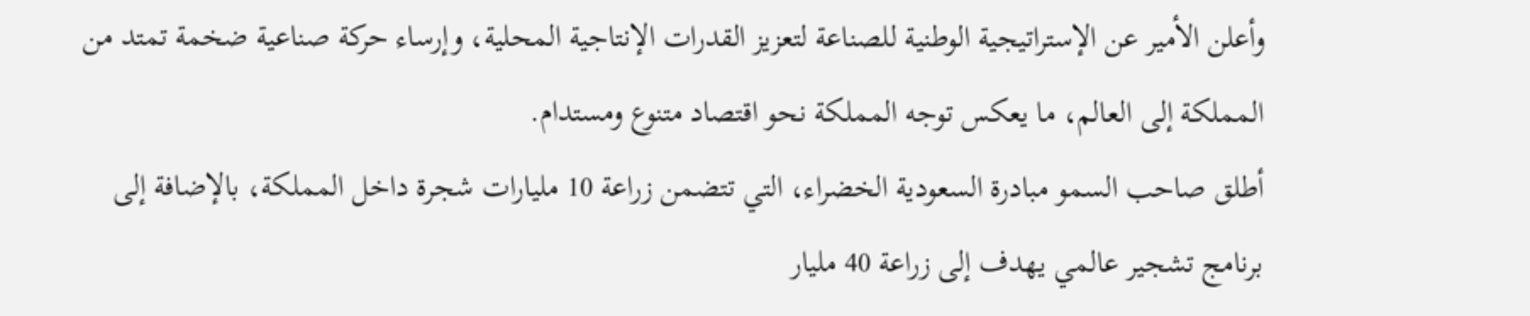وأعلن الأمير عن الإستراتيجية الوطنية للصناعة لتعزيز القدرات الإنتاجية المحلية، وإرساء حركة صناعية ضخمة تمتد من المملكة إلى العالم، ما يعكس توجه المملكة نحو اقتصاد متنوع ومستدام.
أطلق صاحب السمو مبادرة السعودية الخضراء، التي تتضمن زراعة 10 مليارات شجرة داخل المملكة، بالإضافة إلى برنامج تشجير عالمي يهدف إلى زراعة 40 مليار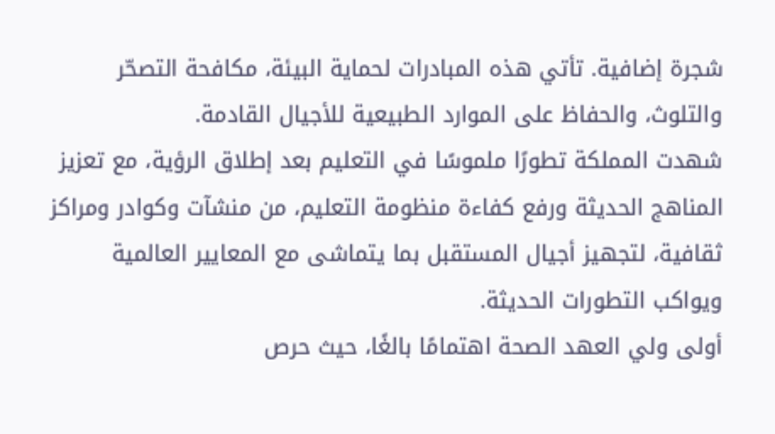شجرة إضافية. تأتي هذه المبادرات لحماية البيئة، مكافحة التصحّر والتلوث، والحفاظ على الموارد الطبيعية للأجيال القادمة.
شهدت المملكة تطورًا ملموسًا في التعليم بعد إطلاق الرؤية، مع تعزيز المناهج الحديثة ورفع كفاءة منظومة التعليم، من منشآت وكوادر ومراكز ثقافية، لتجهيز أجيال المستقبل بما يتماشى مع المعايير العالمية ويواكب التطورات الحديثة.
أولى ولي العهد الصحة اهتمامًا بالغًا، حيث حرص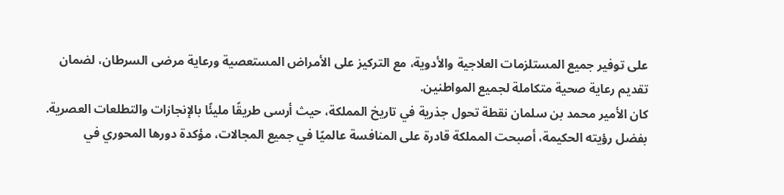على توفير جميع المستلزمات العلاجية والأدوية، مع التركيز على الأمراض المستعصية ورعاية مرضى السرطان، لضمان تقديم رعاية صحية متكاملة لجميع المواطنين.
كان الأمير محمد بن سلمان نقطة تحول جذرية في تاريخ المملكة، حيث أرسى طريقًا مليئًا بالإنجازات والتطلعات العصرية.
بفضل رؤيته الحكيمة، أصبحت المملكة قادرة على المنافسة عالميًا في جميع المجالات، مؤكدة دورها المحوري في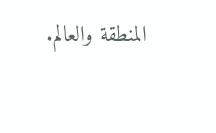المنطقة والعالم.